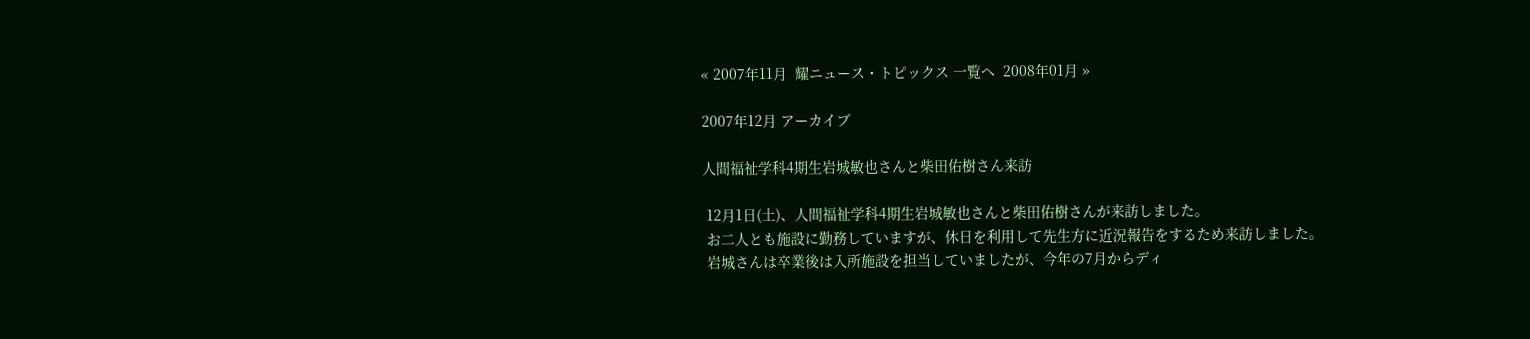« 2007年11月  耀ニュース・トピックス 一覧へ  2008年01月 »

2007年12月 アーカイブ

人間福祉学科4期生岩城敏也さんと柴田佑樹さん来訪

 12月1日(土)、人間福祉学科4期生岩城敏也さんと柴田佑樹さんが来訪しました。
 お二人とも施設に勤務していますが、休日を利用して先生方に近況報告をするため来訪しました。
 岩城さんは卒業後は入所施設を担当していましたが、今年の7月からディ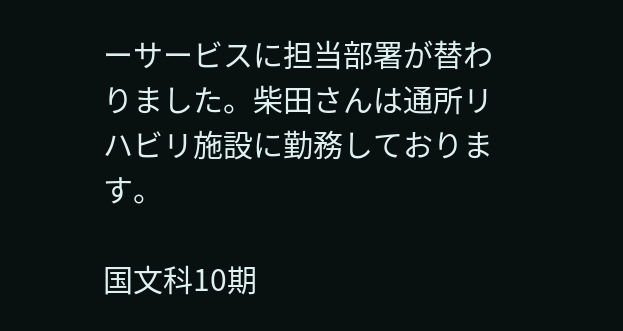ーサービスに担当部署が替わりました。柴田さんは通所リハビリ施設に勤務しております。

国文科10期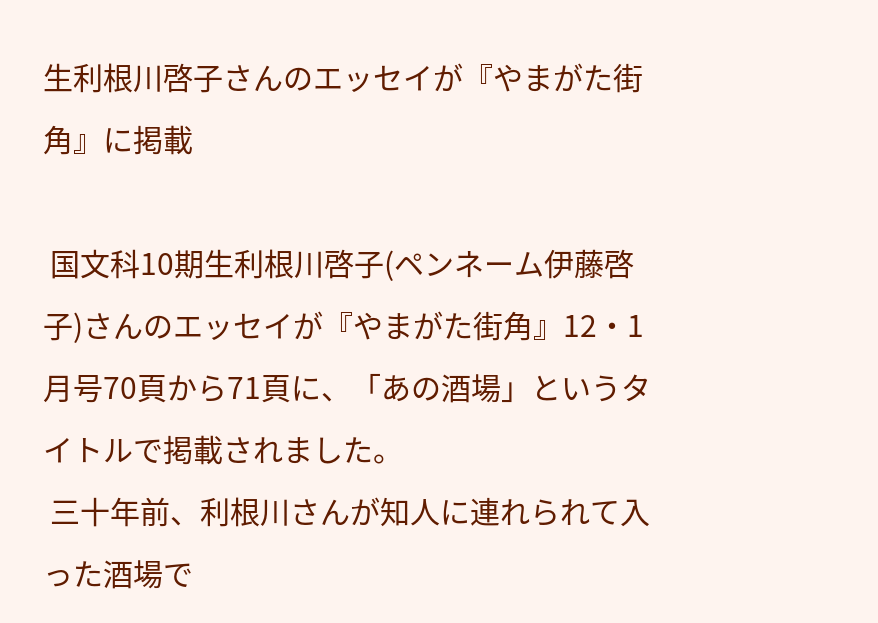生利根川啓子さんのエッセイが『やまがた街角』に掲載

 国文科10期生利根川啓子(ペンネーム伊藤啓子)さんのエッセイが『やまがた街角』12・1月号70頁から71頁に、「あの酒場」というタイトルで掲載されました。
 三十年前、利根川さんが知人に連れられて入った酒場で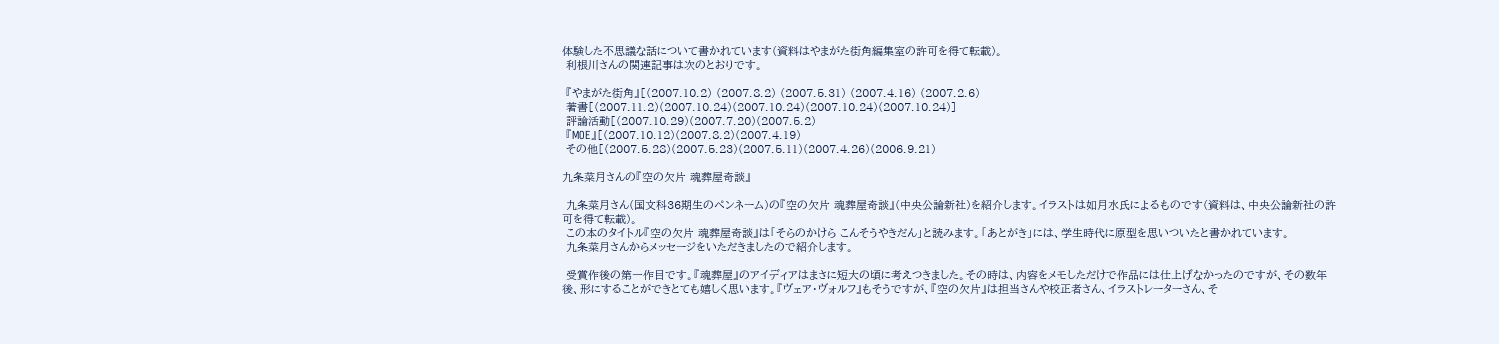体験した不思議な話について書かれています(資料はやまがた街角編集室の許可を得て転載)。
 利根川さんの関連記事は次のとおりです。

 『やまがた街角』[(2007.10.2) (2007.8.2) (2007.5.31) (2007.4.16) (2007.2.6)
 著書[(2007.11.2)(2007.10.24)(2007.10.24)(2007.10.24)(2007.10.24)]
 評論活動[(2007.10.29)(2007.7.20)(2007.5.2)
 『MOE』[(2007.10.12)(2007.8.2)(2007.4.19)
 その他[(2007.5.28)(2007.5.23)(2007.5.11)(2007.4.26)(2006.9.21)

九条菜月さんの『空の欠片 魂葬屋奇談』

 九条菜月さん(国文科36期生のペンネーム)の『空の欠片 魂葬屋奇談』(中央公論新社)を紹介します。イラストは如月水氏によるものです(資料は、中央公論新社の許可を得て転載)。
 この本のタイトル『空の欠片 魂葬屋奇談』は「そらのかけら こんそうやきだん」と読みます。「あとがき」には、学生時代に原型を思いついたと書かれています。
 九条菜月さんからメッセージをいただきましたので紹介します。

 受賞作後の第一作目です。『魂葬屋』のアイディアはまさに短大の頃に考えつきました。その時は、内容をメモしただけで作品には仕上げなかったのですが、その数年後、形にすることができとても嬉しく思います。『ヴェア・ヴォルフ』もそうですが、『空の欠片』は担当さんや校正者さん、イラストレーターさん、そ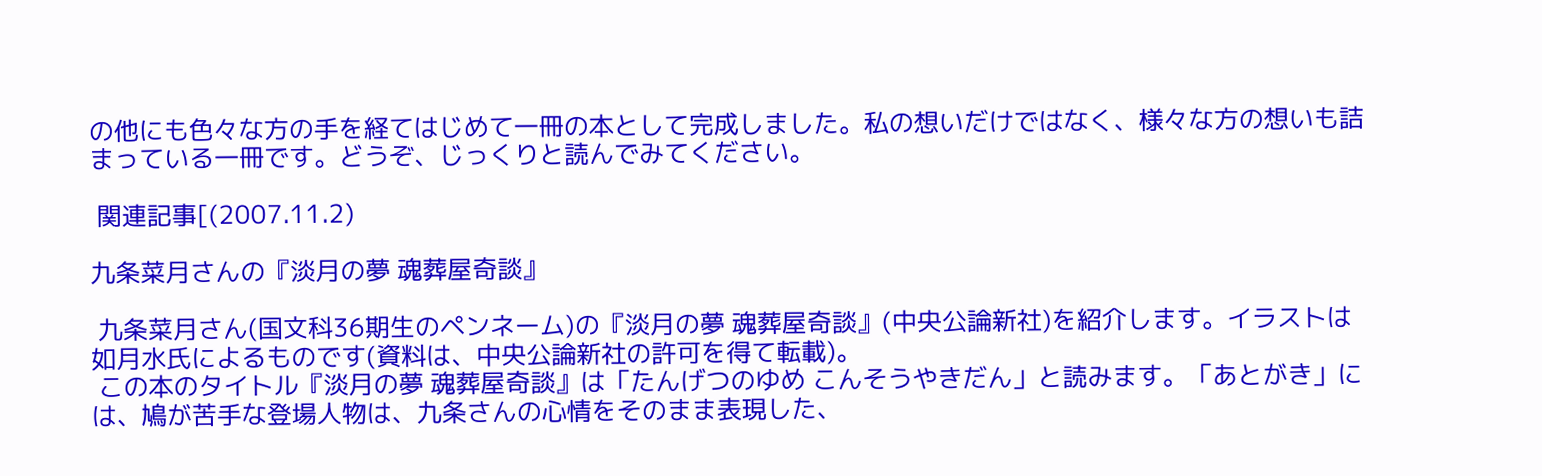の他にも色々な方の手を経てはじめて一冊の本として完成しました。私の想いだけではなく、様々な方の想いも詰まっている一冊です。どうぞ、じっくりと読んでみてください。

 関連記事[(2007.11.2)

九条菜月さんの『淡月の夢 魂葬屋奇談』

 九条菜月さん(国文科36期生のペンネーム)の『淡月の夢 魂葬屋奇談』(中央公論新社)を紹介します。イラストは如月水氏によるものです(資料は、中央公論新社の許可を得て転載)。
 この本のタイトル『淡月の夢 魂葬屋奇談』は「たんげつのゆめ こんそうやきだん」と読みます。「あとがき」には、鳩が苦手な登場人物は、九条さんの心情をそのまま表現した、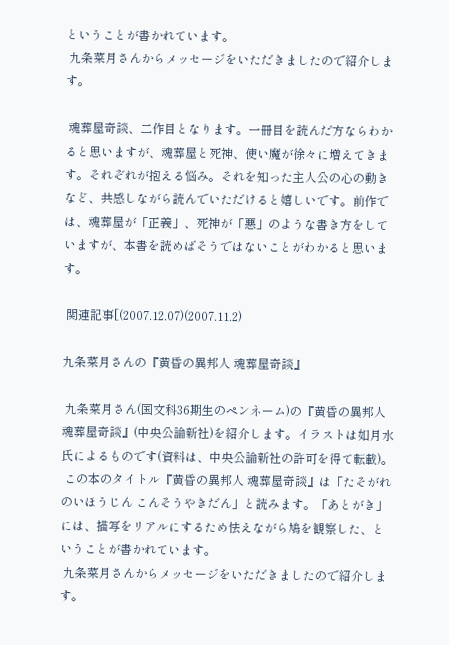ということが書かれています。
 九条菜月さんからメッセージをいただきましたので紹介します。

 魂葬屋奇談、二作目となります。一冊目を読んだ方ならわかると思いますが、魂葬屋と死神、使い魔が徐々に増えてきます。それぞれが抱える悩み。それを知った主人公の心の動きなど、共感しながら読んでいただけると嬉しいです。前作では、魂葬屋が「正義」、死神が「悪」のような書き方をしていますが、本書を読めばそうではないことがわかると思います。

 関連記事[(2007.12.07)(2007.11.2)

九条菜月さんの『黄昏の異邦人 魂葬屋奇談』

 九条菜月さん(国文科36期生のペンネーム)の『黄昏の異邦人 魂葬屋奇談』(中央公論新社)を紹介します。イラストは如月水氏によるものです(資料は、中央公論新社の許可を得て転載)。
 この本のタイトル『黄昏の異邦人 魂葬屋奇談』は「たそがれのいほうじん こんそうやきだん」と読みます。「あとがき」には、描写をリアルにするため怯えながら鳩を観察した、ということが書かれています。
 九条菜月さんからメッセージをいただきましたので紹介します。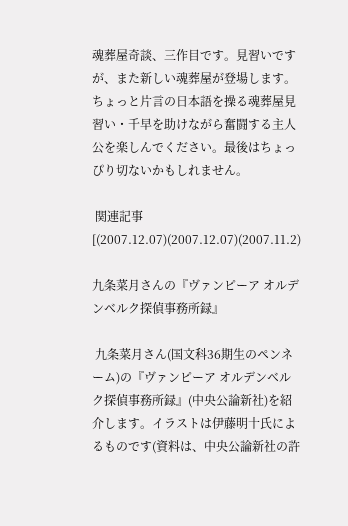魂葬屋奇談、三作目です。見習いですが、また新しい魂葬屋が登場します。ちょっと片言の日本語を操る魂葬屋見習い・千早を助けながら奮闘する主人公を楽しんでください。最後はちょっぴり切ないかもしれません。

 関連記事[(2007.12.07)(2007.12.07)(2007.11.2)

九条菜月さんの『ヴァンピーア オルデンベルク探偵事務所録』

 九条菜月さん(国文科36期生のペンネーム)の『ヴァンピーア オルデンベルク探偵事務所録』(中央公論新社)を紹介します。イラストは伊藤明十氏によるものです(資料は、中央公論新社の許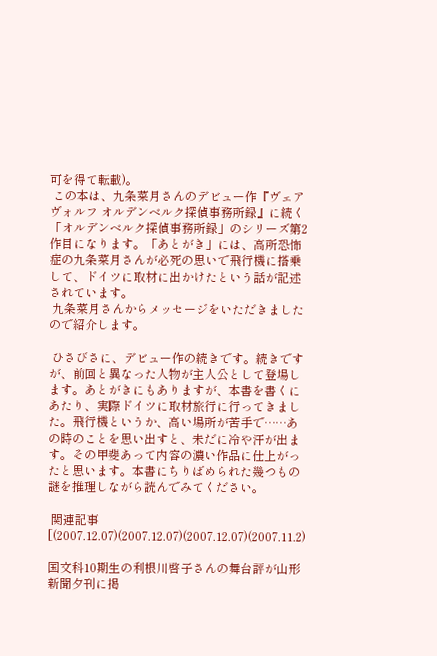可を得て転載)。
 この本は、九条菜月さんのデビュー作『ヴェアヴォルフ オルデンベルク探偵事務所録』に続く「オルデンベルク探偵事務所録」のシリーズ第2作目になります。「あとがき」には、高所恐怖症の九条菜月さんが必死の思いで飛行機に搭乗して、ドイツに取材に出かけたという話が記述されています。
 九条菜月さんからメッセージをいただきましたので紹介します。

 ひさびさに、デビュー作の続きです。続きですが、前回と異なった人物が主人公として登場します。あとがきにもありますが、本書を書くにあたり、実際ドイツに取材旅行に行ってきました。飛行機というか、高い場所が苦手で……あの時のことを思い出すと、未だに冷や汗が出ます。その甲斐あって内容の濃い作品に仕上がったと思います。本書にちりばめられた幾つもの謎を推理しながら読んでみてください。

 関連記事[(2007.12.07)(2007.12.07)(2007.12.07)(2007.11.2)

国文科10期生の利根川啓子さんの舞台評が山形新聞夕刊に掲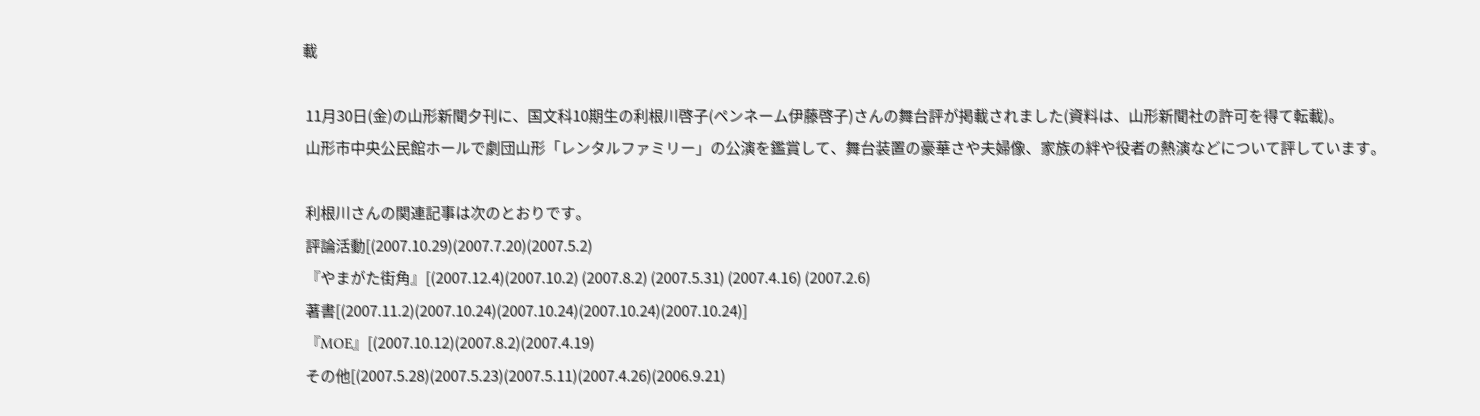載

 11月30日(金)の山形新聞夕刊に、国文科10期生の利根川啓子(ペンネーム伊藤啓子)さんの舞台評が掲載されました(資料は、山形新聞社の許可を得て転載)。
 山形市中央公民館ホールで劇団山形「レンタルファミリー」の公演を鑑賞して、舞台装置の豪華さや夫婦像、家族の絆や役者の熱演などについて評しています。

 利根川さんの関連記事は次のとおりです。
 評論活動[(2007.10.29)(2007.7.20)(2007.5.2)
 『やまがた街角』[(2007.12.4)(2007.10.2) (2007.8.2) (2007.5.31) (2007.4.16) (2007.2.6)
 著書[(2007.11.2)(2007.10.24)(2007.10.24)(2007.10.24)(2007.10.24)]
 『MOE』[(2007.10.12)(2007.8.2)(2007.4.19)
 その他[(2007.5.28)(2007.5.23)(2007.5.11)(2007.4.26)(2006.9.21)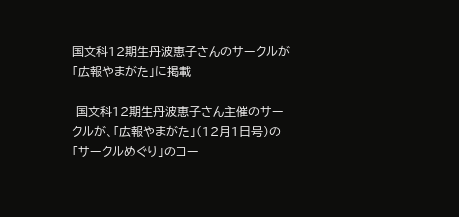国文科12期生丹波恵子さんのサークルが「広報やまがた」に掲載

 国文科12期生丹波恵子さん主催のサークルが、「広報やまがた」(12月1日号)の「サークルめぐり」のコー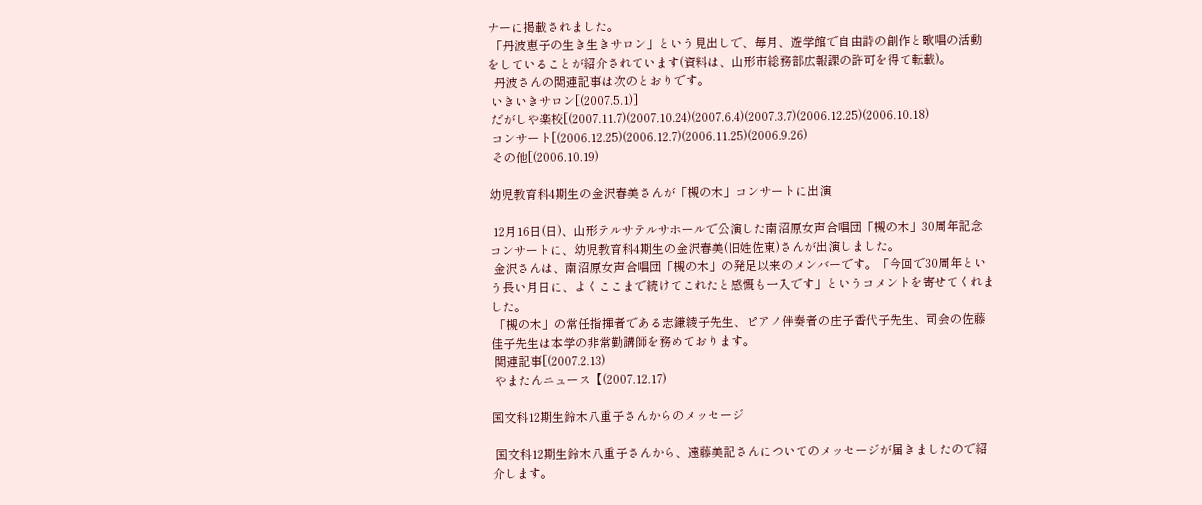ナーに掲載されました。
 「丹波恵子の生き生きサロン」という見出しで、毎月、遊学館で自由詩の創作と歌唱の活動をしていることが紹介されています(資料は、山形市総務部広報課の許可を得て転載)。
  丹波さんの関連記事は次のとおりです。
 いきいきサロン[(2007.5.1)]
 だがしや楽校[(2007.11.7)(2007.10.24)(2007.6.4)(2007.3.7)(2006.12.25)(2006.10.18)
 コンサート[(2006.12.25)(2006.12.7)(2006.11.25)(2006.9.26)
 その他[(2006.10.19)

幼児教育科4期生の金沢春美さんが「槻の木」コンサートに出演

 12月16日(日)、山形テルサテルサホールで公演した南沼原女声合唱団「槻の木」30周年記念コンサートに、幼児教育科4期生の金沢春美(旧姓佐東)さんが出演しました。
 金沢さんは、南沼原女声合唱団「槻の木」の発足以来のメンバーです。「今回で30周年という長い月日に、よくここまで続けてこれたと感慨も一入です」というコメントを寄せてくれました。
 「槻の木」の常任指揮者である志鎌綾子先生、ピアノ伴奏者の庄子香代子先生、司会の佐藤佳子先生は本学の非常勤講師を務めております。
 関連記事[(2007.2.13)
 やまたんニュース【(2007.12.17)

国文科12期生鈴木八重子さんからのメッセージ

 国文科12期生鈴木八重子さんから、遠藤美記さんについてのメッセージが届きましたので紹介します。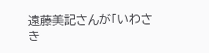遠藤美記さんが「いわさき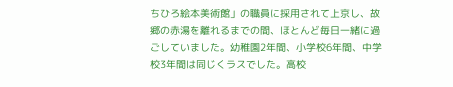ちひろ絵本美術館」の職員に採用されて上京し、故郷の赤湯を離れるまでの間、ほとんど毎日一緒に過ごしていました。幼稚園2年間、小学校6年間、中学校3年間は同じくラスでした。高校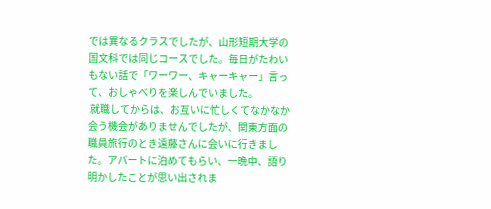では異なるクラスでしたが、山形短期大学の国文科では同じコースでした。毎日がたわいもない話で「ワーワー、キャーキャー」言って、おしゃべりを楽しんでいました。
 就職してからは、お互いに忙しくてなかなか会う機会がありませんでしたが、関東方面の職員旅行のとき遠藤さんに会いに行きました。アパートに泊めてもらい、一晩中、語り明かしたことが思い出されま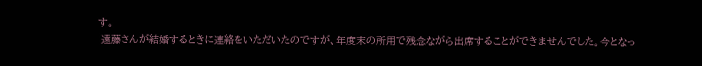す。
 遠藤さんが結婚するときに連絡をいただいたのですが、年度末の所用で残念ながら出席することができませんでした。今となっ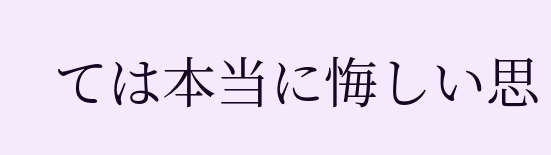ては本当に悔しい思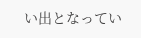い出となってい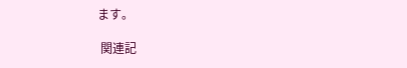ます。

 関連記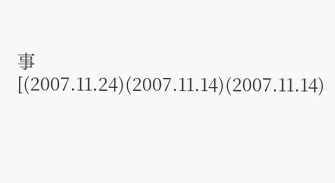事[(2007.11.24)(2007.11.14)(2007.11.14)